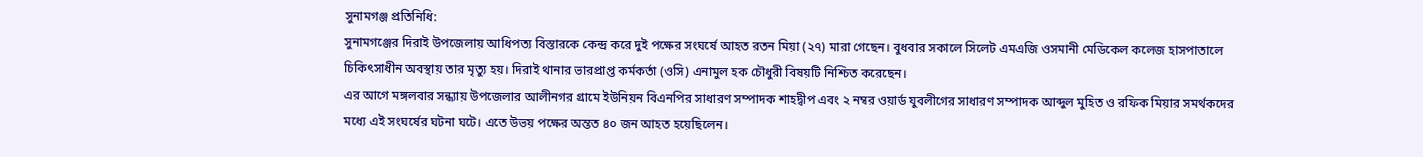সুনামগঞ্জ প্রতিনিধি:
সুনামগঞ্জের দিরাই উপজেলায় আধিপত্য বিস্তারকে কেন্দ্র করে দুই পক্ষের সংঘর্ষে আহত রতন মিয়া (২৭) মারা গেছেন। বুধবার সকালে সিলেট এমএজি ওসমানী মেডিকেল কলেজ হাসপাতালে চিকিৎসাধীন অবস্থায় তার মৃত্যু হয়। দিরাই থানার ভারপ্রাপ্ত কর্মকর্তা (ওসি) এনামুল হক চৌধুরী বিষয়টি নিশ্চিত করেছেন।
এর আগে মঙ্গলবার সন্ধ্যায় উপজেলার আলীনগর গ্রামে ইউনিয়ন বিএনপির সাধারণ সম্পাদক শাহদ্বীপ এবং ২ নম্বর ওয়ার্ড যুবলীগের সাধারণ সম্পাদক আব্দুল মুহিত ও রফিক মিয়ার সমর্থকদের মধ্যে এই সংঘর্ষের ঘটনা ঘটে। এতে উভয় পক্ষের অন্তত ৪০ জন আহত হয়েছিলেন।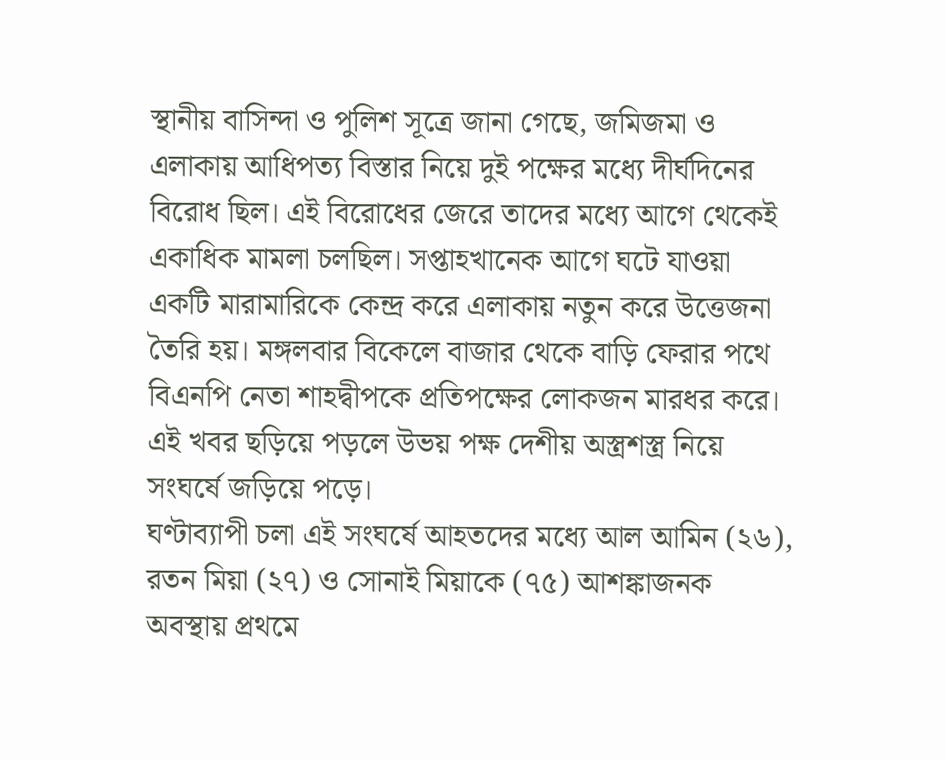স্থানীয় বাসিন্দা ও পুলিশ সূত্রে জানা গেছে, জমিজমা ও এলাকায় আধিপত্য বিস্তার নিয়ে দুই পক্ষের মধ্যে দীর্ঘদিনের বিরোধ ছিল। এই বিরোধের জেরে তাদের মধ্যে আগে থেকেই একাধিক মামলা চলছিল। সপ্তাহখানেক আগে ঘটে যাওয়া একটি মারামারিকে কেন্দ্র করে এলাকায় নতুন করে উত্তেজনা তৈরি হয়। মঙ্গলবার বিকেলে বাজার থেকে বাড়ি ফেরার পথে বিএনপি নেতা শাহদ্বীপকে প্রতিপক্ষের লোকজন মারধর করে। এই খবর ছড়িয়ে পড়লে উভয় পক্ষ দেশীয় অস্ত্রশস্ত্র নিয়ে সংঘর্ষে জড়িয়ে পড়ে।
ঘণ্টাব্যাপী চলা এই সংঘর্ষে আহতদের মধ্যে আল আমিন (২৬), রতন মিয়া (২৭) ও সোনাই মিয়াকে (৭৫) আশঙ্কাজনক অবস্থায় প্রথমে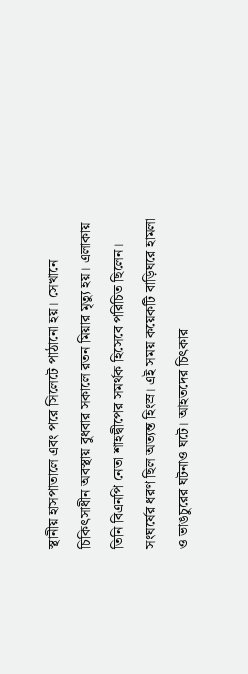স্থানীয় হাসপাতালে এবং পরে সিলেটে পাঠানো হয়। সেখানে চিকিৎসাধীন অবস্থায় বুধবার সকালে রতন মিয়ার মৃত্যু হয়। এলাকায় তিনি বিএনপি নেতা শাহদ্বীপের সমর্থক হিসেবে পরিচিত ছিলেন।
সংঘর্ষের ধরণ ছিল অত্যন্ত হিংস্র। এই সময় কয়েকটি বাড়িঘরে হামলা ও ভাঙচুরের ঘটনাও ঘটে। আহতদের চিৎকার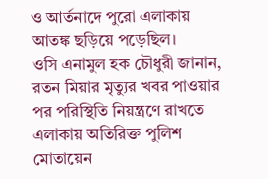ও আর্তনাদে পুরো এলাকায় আতঙ্ক ছড়িয়ে পড়েছিল।
ওসি এনামুল হক চৌধুরী জানান, রতন মিয়ার মৃত্যুর খবর পাওয়ার পর পরিস্থিতি নিয়ন্ত্রণে রাখতে এলাকায় অতিরিক্ত পুলিশ মোতায়েন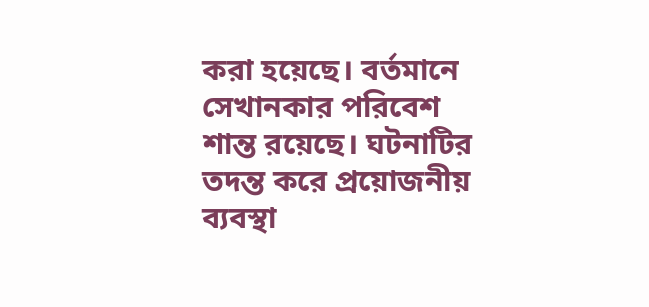করা হয়েছে। বর্তমানে সেখানকার পরিবেশ শান্ত রয়েছে। ঘটনাটির তদন্ত করে প্রয়োজনীয় ব্যবস্থা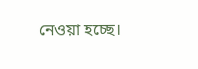নেওয়া হচ্ছে।